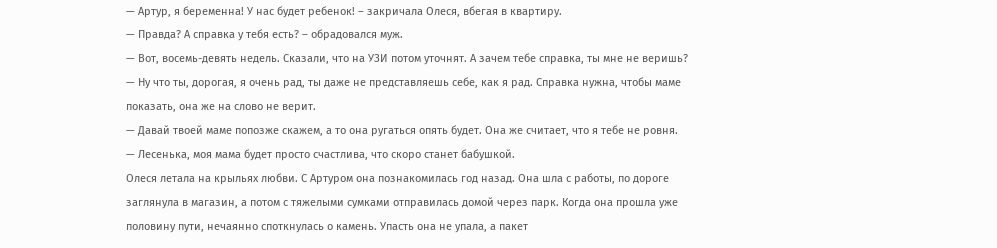— Артур, я беременна! У нас будет ребенок! – закричала Олеся, вбегая в квартиру.
— Правда? А справка у тебя есть? – обрадовался муж.
— Вот, восемь-девять недель. Сказали, что на УЗИ потом уточнят. А зачем тебе справка, ты мне не веришь?
— Ну что ты, дорогая, я очень рад, ты даже не представляешь себе, как я рад. Справка нужна, чтобы маме показать, она же на слово не верит.
— Давай твоей маме попозже скажем, а то она ругаться опять будет. Она же считает, что я тебе не ровня.
— Лесенька, моя мама будет просто счастлива, что скоро станет бабушкой.
Олеся летала на крыльях любви. С Артуром она познакомилась год назад. Она шла с работы, по дороге заглянула в магазин, а потом с тяжелыми сумками отправилась домой через парк. Когда она прошла уже половину пути, нечаянно споткнулась о камень. Упасть она не упала, а пакет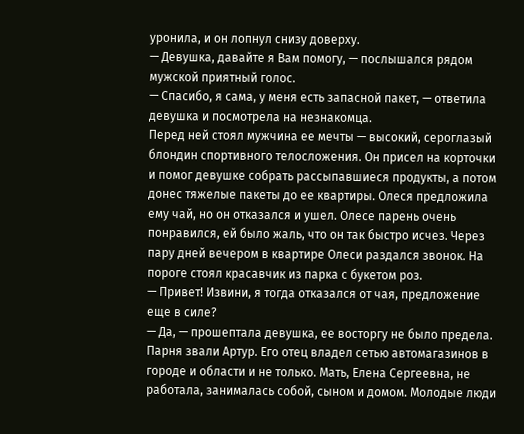уронила, и он лопнул снизу доверху.
— Девушка, давайте я Вам помогу, — послышался рядом мужской приятный голос.
— Спасибо, я сама, у меня есть запасной пакет, — ответила девушка и посмотрела на незнакомца.
Перед ней стоял мужчина ее мечты — высокий, сероглазый блондин спортивного телосложения. Он присел на корточки и помог девушке собрать рассыпавшиеся продукты, а потом донес тяжелые пакеты до ее квартиры. Олеся предложила ему чай, но он отказался и ушел. Олесе парень очень понравился, ей было жаль, что он так быстро исчез. Через пару дней вечером в квартире Олеси раздался звонок. На пороге стоял красавчик из парка с букетом роз.
— Привет! Извини, я тогда отказался от чая, предложение еще в силе?
— Да, — прошептала девушка, ее восторгу не было предела.
Парня звали Артур. Его отец владел сетью автомагазинов в городе и области и не только. Мать, Елена Сергеевна, не работала, занималась собой, сыном и домом. Молодые люди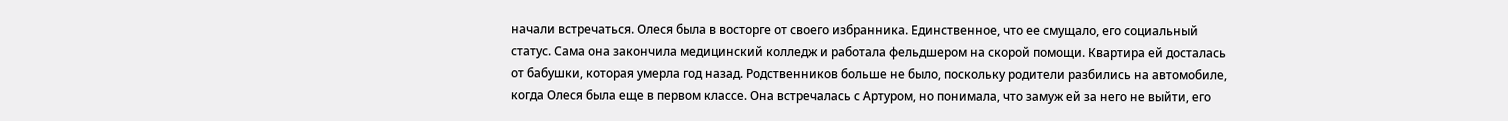начали встречаться. Олеся была в восторге от своего избранника. Единственное, что ее смущало, его социальный статус. Сама она закончила медицинский колледж и работала фельдшером на скорой помощи. Квартира ей досталась от бабушки, которая умерла год назад. Родственников больше не было, поскольку родители разбились на автомобиле, когда Олеся была еще в первом классе. Она встречалась с Артуром, но понимала, что замуж ей за него не выйти, его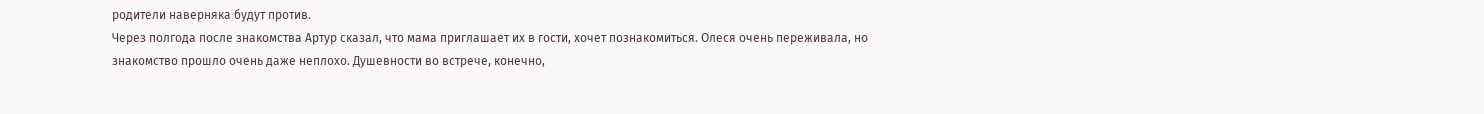родители наверняка будут против.
Через полгода после знакомства Артур сказал, что мама приглашает их в гости, хочет познакомиться. Олеся очень переживала, но знакомство прошло очень даже неплохо. Душевности во встрече, конечно,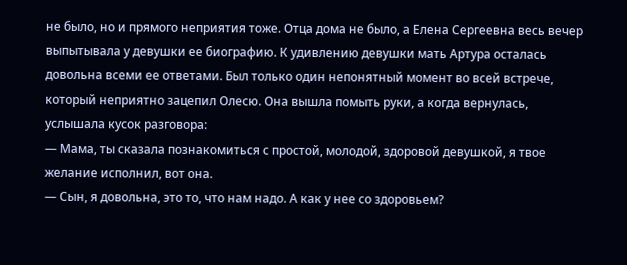не было, но и прямого неприятия тоже. Отца дома не было, а Елена Сергеевна весь вечер выпытывала у девушки ее биографию. К удивлению девушки мать Артура осталась довольна всеми ее ответами. Был только один непонятный момент во всей встрече, который неприятно зацепил Олесю. Она вышла помыть руки, а когда вернулась, услышала кусок разговора:
— Мама, ты сказала познакомиться с простой, молодой, здоровой девушкой, я твое желание исполнил, вот она.
— Сын, я довольна, это то, что нам надо. А как у нее со здоровьем?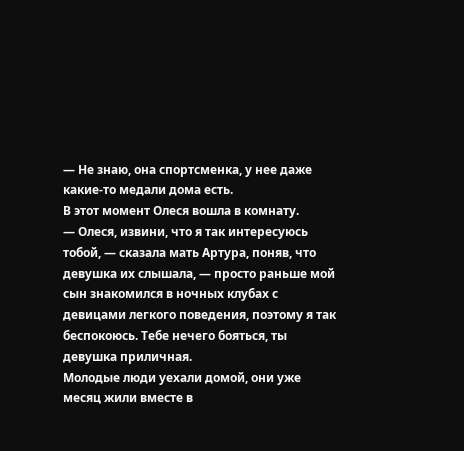— Не знаю, она спортсменка, у нее даже какие-то медали дома есть.
В этот момент Олеся вошла в комнату.
— Олеся, извини, что я так интересуюсь тобой, — сказала мать Артура, поняв, что девушка их слышала, — просто раньше мой сын знакомился в ночных клубах с девицами легкого поведения, поэтому я так беспокоюсь. Тебе нечего бояться, ты девушка приличная.
Молодые люди уехали домой, они уже месяц жили вместе в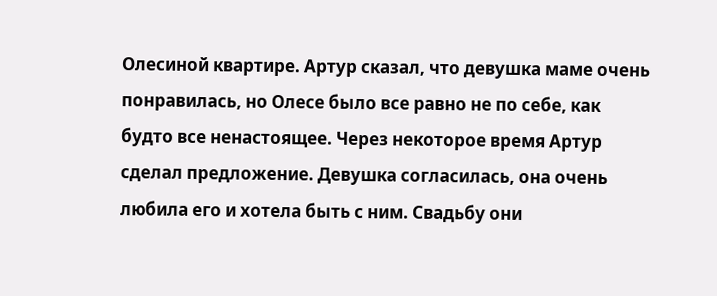Олесиной квартире. Артур сказал, что девушка маме очень понравилась, но Олесе было все равно не по себе, как будто все ненастоящее. Через некоторое время Артур сделал предложение. Девушка согласилась, она очень любила его и хотела быть с ним. Свадьбу они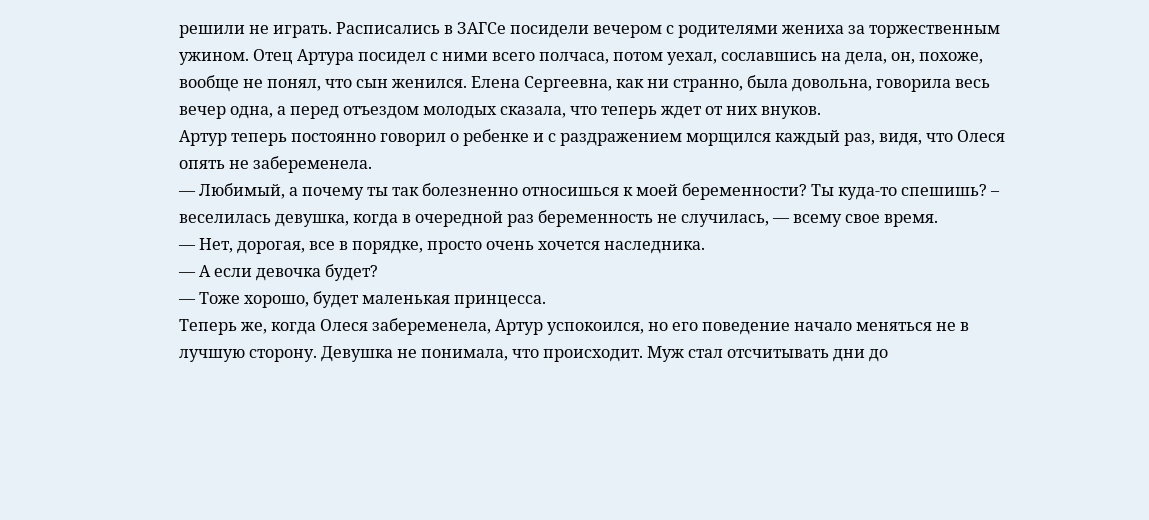решили не играть. Расписались в ЗАГСе посидели вечером с родителями жениха за торжественным ужином. Отец Артура посидел с ними всего полчаса, потом уехал, сославшись на дела, он, похоже, вообще не понял, что сын женился. Елена Сергеевна, как ни странно, была довольна, говорила весь вечер одна, а перед отъездом молодых сказала, что теперь ждет от них внуков.
Артур теперь постоянно говорил о ребенке и с раздражением морщился каждый раз, видя, что Олеся опять не забеременела.
— Любимый, а почему ты так болезненно относишься к моей беременности? Ты куда-то спешишь? – веселилась девушка, когда в очередной раз беременность не случилась, — всему свое время.
— Нет, дорогая, все в порядке, просто очень хочется наследника.
— А если девочка будет?
— Тоже хорошо, будет маленькая принцесса.
Теперь же, когда Олеся забеременела, Артур успокоился, но его поведение начало меняться не в лучшую сторону. Девушка не понимала, что происходит. Муж стал отсчитывать дни до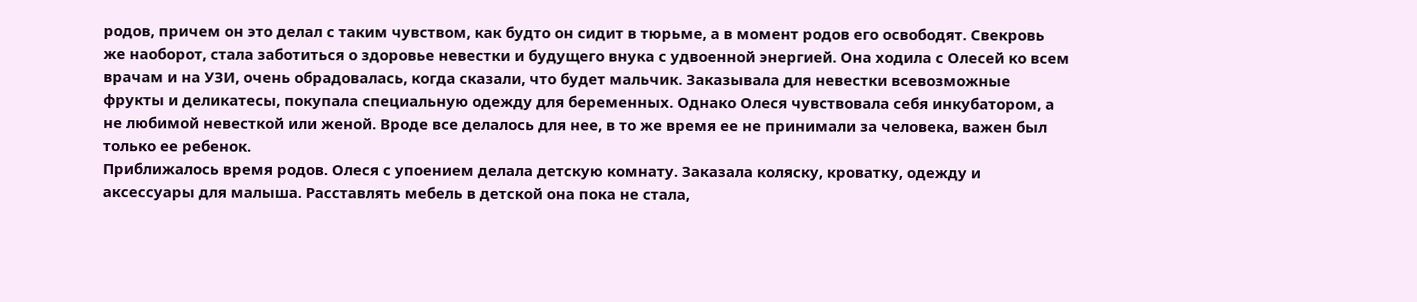родов, причем он это делал с таким чувством, как будто он сидит в тюрьме, а в момент родов его освободят. Свекровь же наоборот, стала заботиться о здоровье невестки и будущего внука с удвоенной энергией. Она ходила с Олесей ко всем врачам и на УЗИ, очень обрадовалась, когда сказали, что будет мальчик. Заказывала для невестки всевозможные фрукты и деликатесы, покупала специальную одежду для беременных. Однако Олеся чувствовала себя инкубатором, а не любимой невесткой или женой. Вроде все делалось для нее, в то же время ее не принимали за человека, важен был только ее ребенок.
Приближалось время родов. Олеся с упоением делала детскую комнату. Заказала коляску, кроватку, одежду и аксессуары для малыша. Расставлять мебель в детской она пока не стала,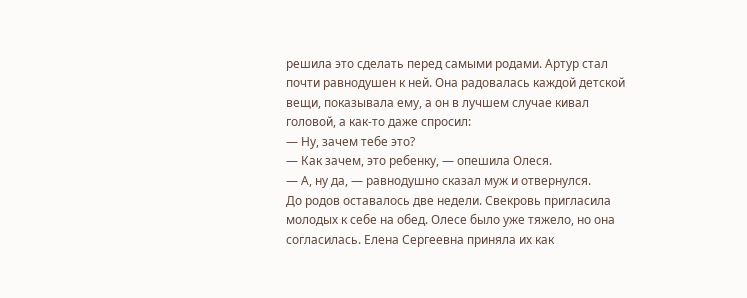решила это сделать перед самыми родами. Артур стал почти равнодушен к ней. Она радовалась каждой детской вещи, показывала ему, а он в лучшем случае кивал головой, а как-то даже спросил:
— Ну, зачем тебе это?
— Как зачем, это ребенку, — опешила Олеся.
— А, ну да, — равнодушно сказал муж и отвернулся.
До родов оставалось две недели. Свекровь пригласила молодых к себе на обед. Олесе было уже тяжело, но она согласилась. Елена Сергеевна приняла их как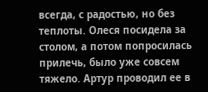всегда, с радостью, но без теплоты. Олеся посидела за столом, а потом попросилась прилечь, было уже совсем тяжело. Артур проводил ее в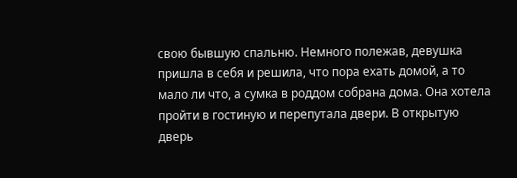свою бывшую спальню. Немного полежав, девушка пришла в себя и решила, что пора ехать домой, а то мало ли что, а сумка в роддом собрана дома. Она хотела пройти в гостиную и перепутала двери. В открытую дверь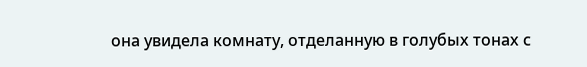она увидела комнату, отделанную в голубых тонах с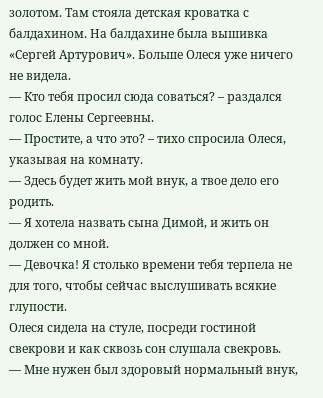золотом. Там стояла детская кроватка с балдахином. На балдахине была вышивка «Сергей Артурович». Больше Олеся уже ничего не видела.
— Кто тебя просил сюда соваться? – раздался голос Елены Сергеевны.
— Простите, а что это? – тихо спросила Олеся, указывая на комнату.
— Здесь будет жить мой внук, а твое дело его родить.
— Я хотела назвать сына Димой, и жить он должен со мной.
— Девочка! Я столько времени тебя терпела не для того, чтобы сейчас выслушивать всякие глупости.
Олеся сидела на стуле, посреди гостиной свекрови и как сквозь сон слушала свекровь.
— Мне нужен был здоровый нормальный внук,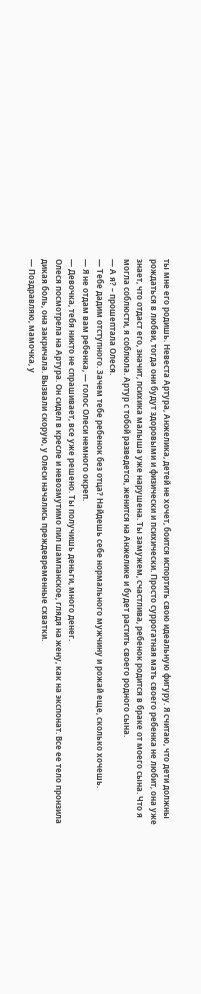ты мне его родишь. Невеста Артура, Анжелика, детей не хочет, боится испортить свою идеальную фигуру. Я считаю, что дети должны рождаться в любви, тогда они будут здоровыми и физически и психически. Просто суррогатная мать своего ребенка не любит, она уже знает, что отдаст его, значит, психика малыша уже нарушена. Ты замужем, счастлива, ребенок родится в браке от моего сына. Что я могла соблюсти, я соблюла. Артур с тобой разведется, женится на Анжелике и будет растить своего родного сына.
— А я? – прошептала Олеся.
— Тебе дадим отступного. Зачем тебе ребенок без отца? Найдешь себе нормального мужчину и рожай еще, сколько хочешь.
— Я не отдам вам ребенка, — голос Олеси немного окреп.
— Девочка, тебя никто не спрашивает, все уже решено. Ты получишь деньги, много денег.
Олеся посмотрела на Артура. Он сидел в кресле и невозмутимо пил шампанское, глядя на жену, как на экспонат. Все ее тело пронзила дикая боль, она закричала. Вызвали скорую, у Олеси начались преждевременные схватки.
— Поздравляю, мамочка, у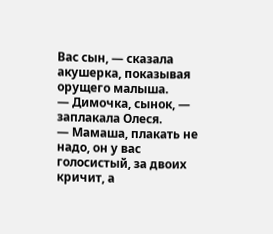Вас сын, — сказала акушерка, показывая орущего малыша.
— Димочка, сынок, — заплакала Олеся.
— Мамаша, плакать не надо, он у вас голосистый, за двоих кричит, а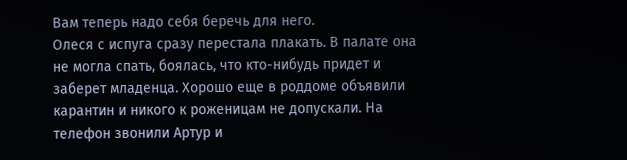Вам теперь надо себя беречь для него.
Олеся с испуга сразу перестала плакать. В палате она не могла спать, боялась, что кто-нибудь придет и заберет младенца. Хорошо еще в роддоме объявили карантин и никого к роженицам не допускали. На телефон звонили Артур и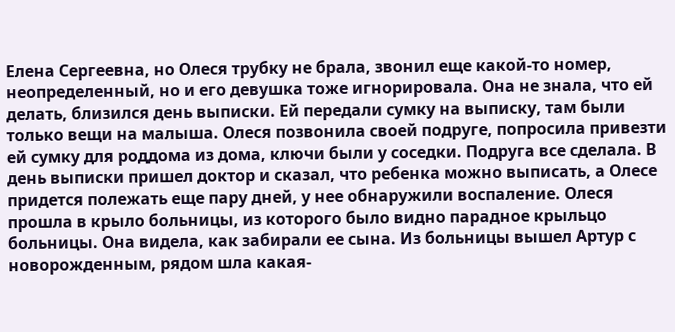Елена Сергеевна, но Олеся трубку не брала, звонил еще какой-то номер, неопределенный, но и его девушка тоже игнорировала. Она не знала, что ей делать, близился день выписки. Ей передали сумку на выписку, там были только вещи на малыша. Олеся позвонила своей подруге, попросила привезти ей сумку для роддома из дома, ключи были у соседки. Подруга все сделала. В день выписки пришел доктор и сказал, что ребенка можно выписать, а Олесе придется полежать еще пару дней, у нее обнаружили воспаление. Олеся прошла в крыло больницы, из которого было видно парадное крыльцо больницы. Она видела, как забирали ее сына. Из больницы вышел Артур с новорожденным, рядом шла какая-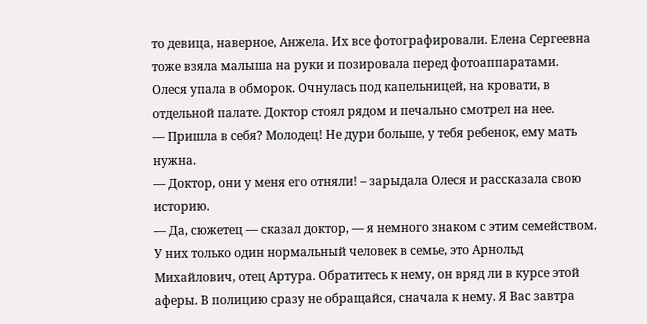то девица, наверное, Анжела. Их все фотографировали. Елена Сергеевна тоже взяла малыша на руки и позировала перед фотоаппаратами.
Олеся упала в обморок. Очнулась под капельницей, на кровати, в отдельной палате. Доктор стоял рядом и печально смотрел на нее.
— Пришла в себя? Молодец! Не дури больше, у тебя ребенок, ему мать нужна.
— Доктор, они у меня его отняли! – зарыдала Олеся и рассказала свою историю.
— Да, сюжетец — сказал доктор, — я немного знаком с этим семейством. У них только один нормальный человек в семье, это Арнольд Михайлович, отец Артура. Обратитесь к нему, он вряд ли в курсе этой аферы. В полицию сразу не обращайся, сначала к нему. Я Вас завтра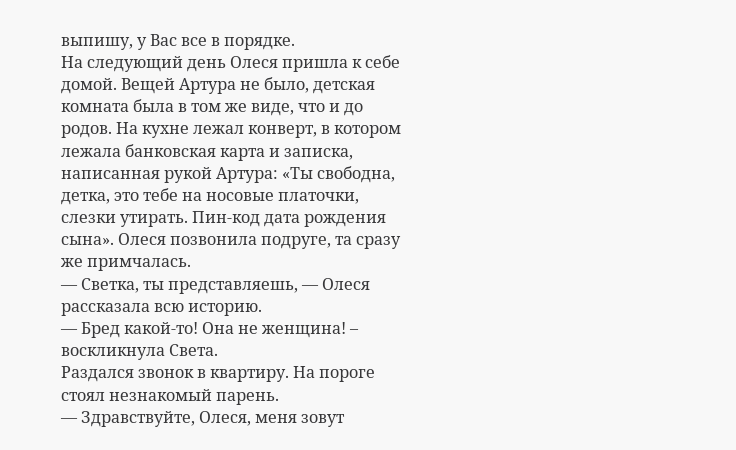выпишу, у Вас все в порядке.
На следующий день Олеся пришла к себе домой. Вещей Артура не было, детская комната была в том же виде, что и до родов. На кухне лежал конверт, в котором лежала банковская карта и записка, написанная рукой Артура: «Ты свободна, детка, это тебе на носовые платочки, слезки утирать. Пин-код дата рождения сына». Олеся позвонила подруге, та сразу же примчалась.
— Светка, ты представляешь, — Олеся рассказала всю историю.
— Бред какой-то! Она не женщина! – воскликнула Света.
Раздался звонок в квартиру. На пороге стоял незнакомый парень.
— Здравствуйте, Олеся, меня зовут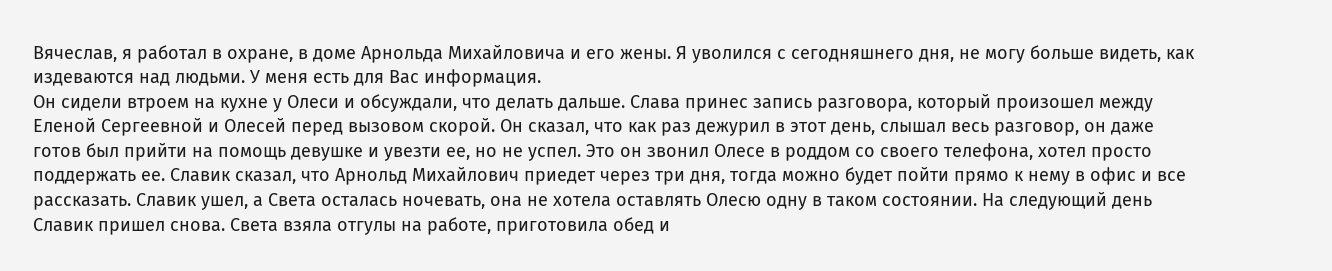Вячеслав, я работал в охране, в доме Арнольда Михайловича и его жены. Я уволился с сегодняшнего дня, не могу больше видеть, как издеваются над людьми. У меня есть для Вас информация.
Он сидели втроем на кухне у Олеси и обсуждали, что делать дальше. Слава принес запись разговора, который произошел между Еленой Сергеевной и Олесей перед вызовом скорой. Он сказал, что как раз дежурил в этот день, слышал весь разговор, он даже готов был прийти на помощь девушке и увезти ее, но не успел. Это он звонил Олесе в роддом со своего телефона, хотел просто поддержать ее. Славик сказал, что Арнольд Михайлович приедет через три дня, тогда можно будет пойти прямо к нему в офис и все рассказать. Славик ушел, а Света осталась ночевать, она не хотела оставлять Олесю одну в таком состоянии. На следующий день Славик пришел снова. Света взяла отгулы на работе, приготовила обед и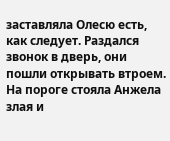заставляла Олесю есть, как следует. Раздался звонок в дверь, они пошли открывать втроем. На пороге стояла Анжела злая и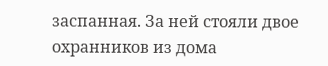заспанная. За ней стояли двое охранников из дома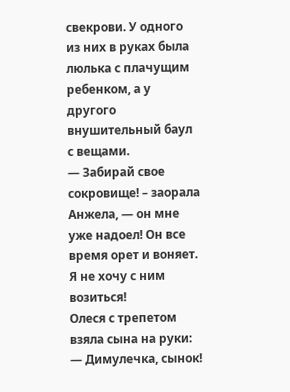свекрови. У одного из них в руках была люлька с плачущим ребенком, а у другого внушительный баул с вещами.
— Забирай свое сокровище! – заорала Анжела, — он мне уже надоел! Он все время орет и воняет. Я не хочу с ним возиться!
Олеся с трепетом взяла сына на руки:
— Димулечка, сынок!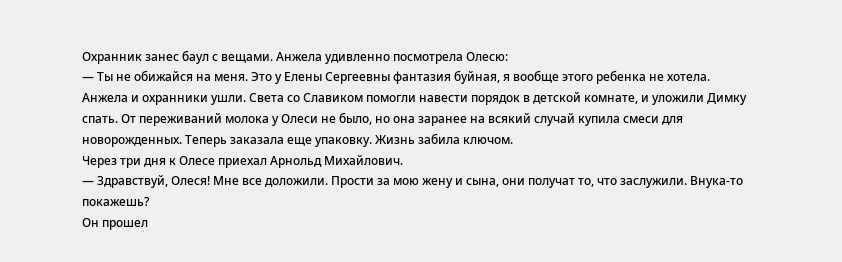Охранник занес баул с вещами. Анжела удивленно посмотрела Олесю:
— Ты не обижайся на меня. Это у Елены Сергеевны фантазия буйная, я вообще этого ребенка не хотела.
Анжела и охранники ушли. Света со Славиком помогли навести порядок в детской комнате, и уложили Димку спать. От переживаний молока у Олеси не было, но она заранее на всякий случай купила смеси для новорожденных. Теперь заказала еще упаковку. Жизнь забила ключом.
Через три дня к Олесе приехал Арнольд Михайлович.
— Здравствуй, Олеся! Мне все доложили. Прости за мою жену и сына, они получат то, что заслужили. Внука-то покажешь?
Он прошел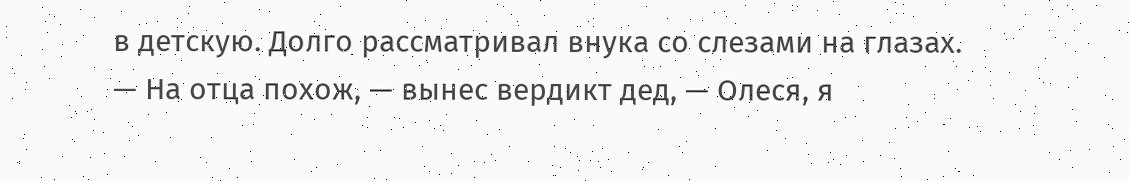в детскую. Долго рассматривал внука со слезами на глазах.
— На отца похож, — вынес вердикт дед, — Олеся, я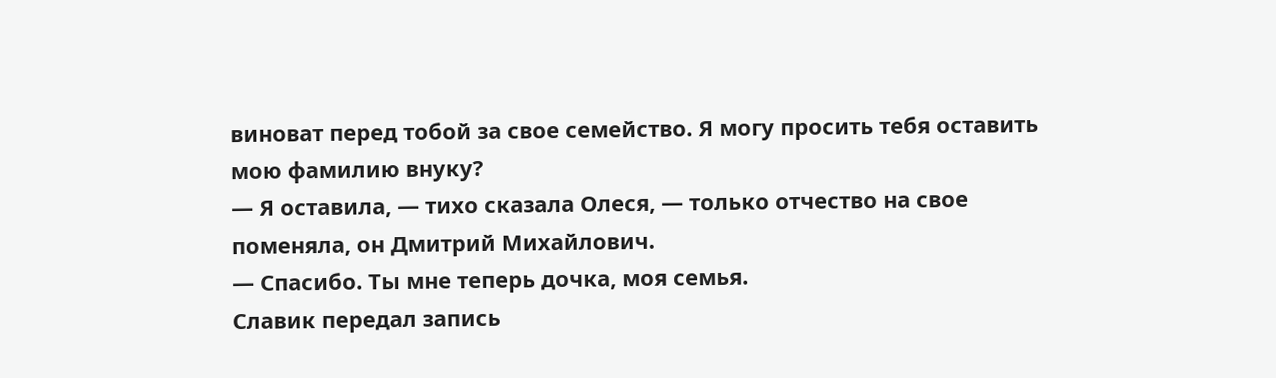виноват перед тобой за свое семейство. Я могу просить тебя оставить мою фамилию внуку?
— Я оставила, — тихо сказала Олеся, — только отчество на свое поменяла, он Дмитрий Михайлович.
— Спасибо. Ты мне теперь дочка, моя семья.
Славик передал запись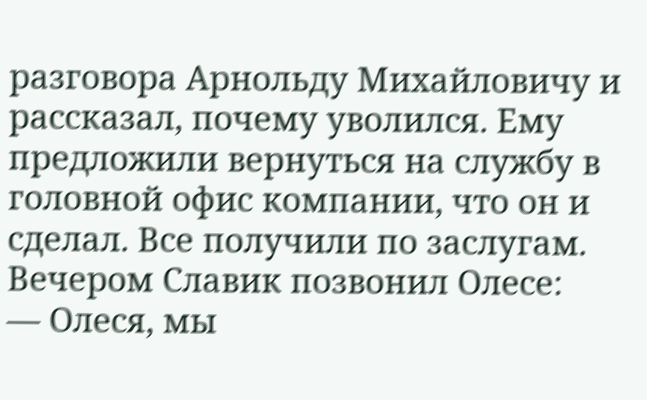разговора Арнольду Михайловичу и рассказал, почему уволился. Ему предложили вернуться на службу в головной офис компании, что он и сделал. Все получили по заслугам.
Вечером Славик позвонил Олесе:
— Олеся, мы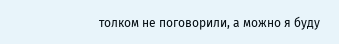толком не поговорили, а можно я буду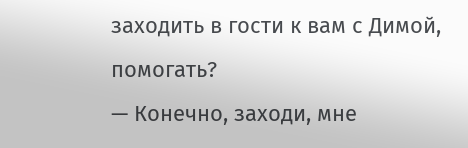заходить в гости к вам с Димой, помогать?
— Конечно, заходи, мне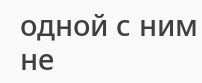одной с ним не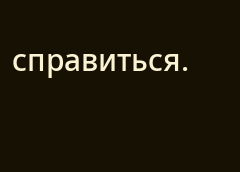справиться.